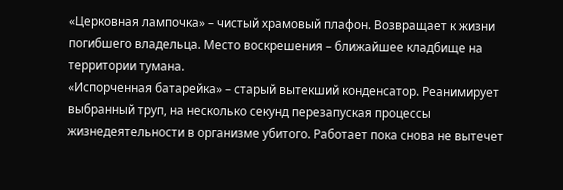«Церковная лампочка» – чистый храмовый плафон. Возвращает к жизни погибшего владельца. Место воскрешения – ближайшее кладбище на территории тумана.
«Испорченная батарейка» – старый вытекший конденсатор. Реанимирует выбранный труп, на несколько секунд перезапуская процессы жизнедеятельности в организме убитого. Работает пока снова не вытечет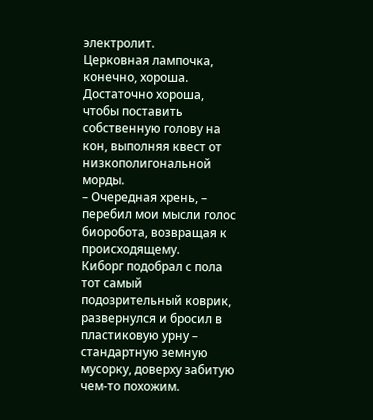электролит.
Церковная лампочка, конечно, хороша. Достаточно хороша, чтобы поставить собственную голову на кон, выполняя квест от низкополигональной морды.
– Очередная хрень, – перебил мои мысли голос биоробота, возвращая к происходящему.
Киборг подобрал с пола тот самый подозрительный коврик, развернулся и бросил в пластиковую урну – стандартную земную мусорку, доверху забитую чем-то похожим.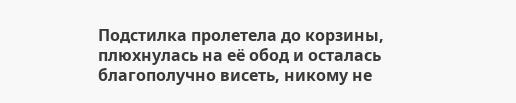Подстилка пролетела до корзины, плюхнулась на её обод и осталась благополучно висеть, никому не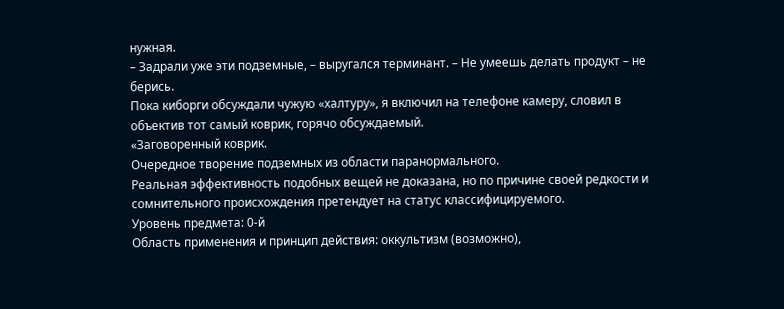нужная.
– Задрали уже эти подземные, – выругался терминант. – Не умеешь делать продукт – не берись.
Пока киборги обсуждали чужую «халтуру», я включил на телефоне камеру, словил в объектив тот самый коврик, горячо обсуждаемый.
«Заговоренный коврик.
Очередное творение подземных из области паранормального.
Реальная эффективность подобных вещей не доказана, но по причине своей редкости и сомнительного происхождения претендует на статус классифицируемого.
Уровень предмета: 0-й
Область применения и принцип действия: оккультизм (возможно),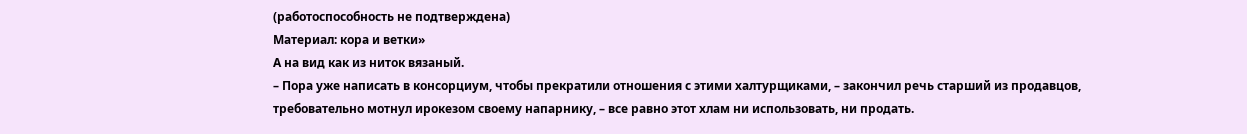(работоспособность не подтверждена)
Материал: кора и ветки»
А на вид как из ниток вязаный.
– Пора уже написать в консорциум, чтобы прекратили отношения с этими халтурщиками, – закончил речь старший из продавцов, требовательно мотнул ирокезом своему напарнику, – все равно этот хлам ни использовать, ни продать.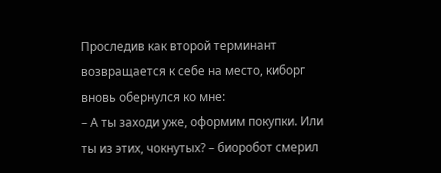Проследив как второй терминант возвращается к себе на место, киборг вновь обернулся ко мне:
– А ты заходи уже, оформим покупки. Или ты из этих, чокнутых? – биоробот смерил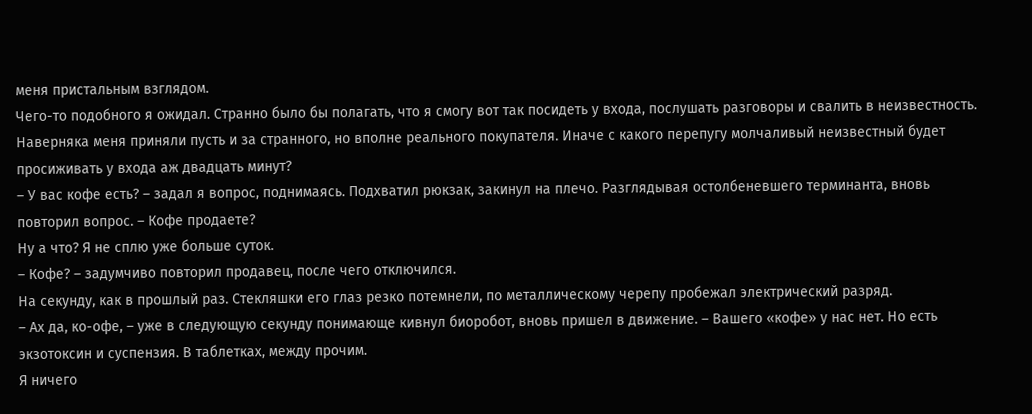меня пристальным взглядом.
Чего-то подобного я ожидал. Странно было бы полагать, что я смогу вот так посидеть у входа, послушать разговоры и свалить в неизвестность. Наверняка меня приняли пусть и за странного, но вполне реального покупателя. Иначе с какого перепугу молчаливый неизвестный будет просиживать у входа аж двадцать минут?
– У вас кофе есть? – задал я вопрос, поднимаясь. Подхватил рюкзак, закинул на плечо. Разглядывая остолбеневшего терминанта, вновь повторил вопрос. – Кофе продаете?
Ну а что? Я не сплю уже больше суток.
– Кофе? – задумчиво повторил продавец, после чего отключился.
На секунду, как в прошлый раз. Стекляшки его глаз резко потемнели, по металлическому черепу пробежал электрический разряд.
– Ах да, ко-офе, – уже в следующую секунду понимающе кивнул биоробот, вновь пришел в движение. – Вашего «кофе» у нас нет. Но есть экзотоксин и суспензия. В таблетках, между прочим.
Я ничего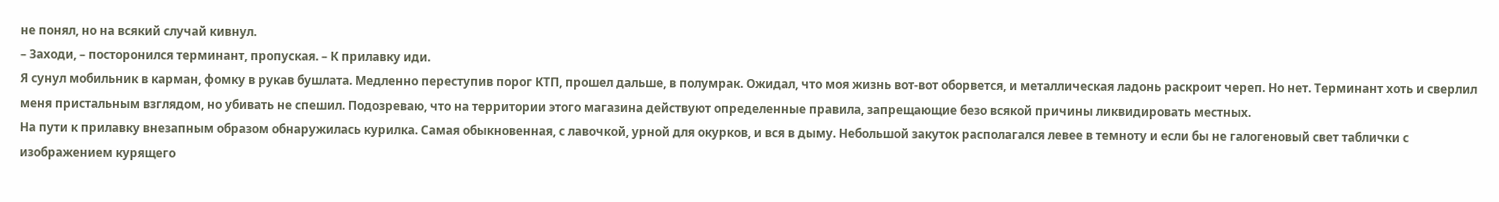не понял, но на всякий случай кивнул.
– Заходи, – посторонился терминант, пропуская. – К прилавку иди.
Я сунул мобильник в карман, фомку в рукав бушлата. Медленно переступив порог КТП, прошел дальше, в полумрак. Ожидал, что моя жизнь вот-вот оборвется, и металлическая ладонь раскроит череп. Но нет. Терминант хоть и сверлил меня пристальным взглядом, но убивать не спешил. Подозреваю, что на территории этого магазина действуют определенные правила, запрещающие безо всякой причины ликвидировать местных.
На пути к прилавку внезапным образом обнаружилась курилка. Самая обыкновенная, с лавочкой, урной для окурков, и вся в дыму. Небольшой закуток располагался левее в темноту и если бы не галогеновый свет таблички с изображением курящего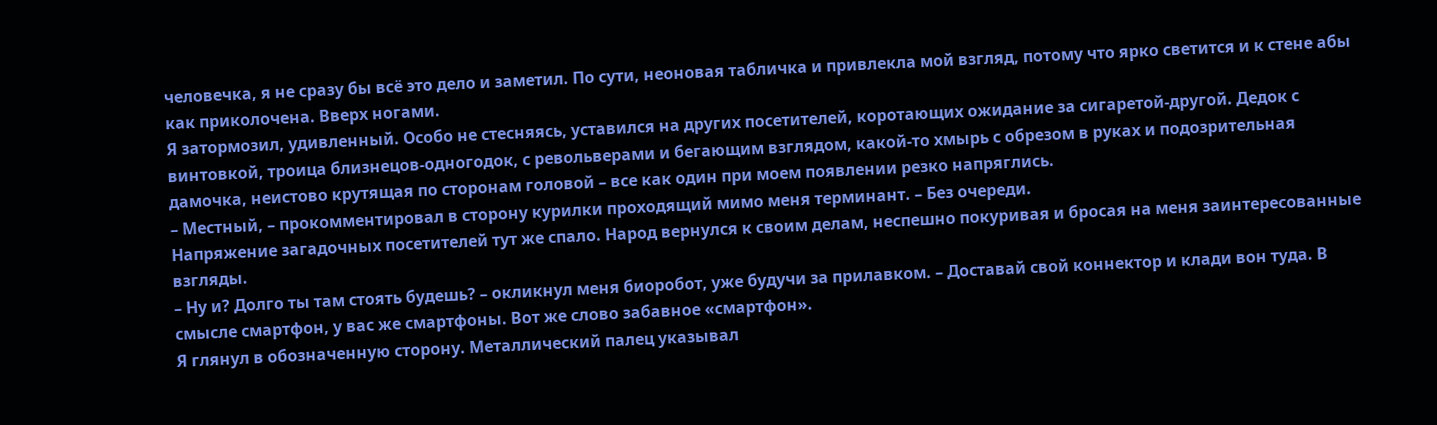человечка, я не сразу бы всё это дело и заметил. По сути, неоновая табличка и привлекла мой взгляд, потому что ярко светится и к стене абы как приколочена. Вверх ногами.
Я затормозил, удивленный. Особо не стесняясь, уставился на других посетителей, коротающих ожидание за сигаретой-другой. Дедок с винтовкой, троица близнецов-одногодок, с револьверами и бегающим взглядом, какой-то хмырь с обрезом в руках и подозрительная дамочка, неистово крутящая по сторонам головой – все как один при моем появлении резко напряглись.
– Местный, – прокомментировал в сторону курилки проходящий мимо меня терминант. – Без очереди.
Напряжение загадочных посетителей тут же спало. Народ вернулся к своим делам, неспешно покуривая и бросая на меня заинтересованные взгляды.
– Ну и? Долго ты там стоять будешь? – окликнул меня биоробот, уже будучи за прилавком. – Доставай свой коннектор и клади вон туда. В смысле смартфон, у вас же смартфоны. Вот же слово забавное «смартфон».
Я глянул в обозначенную сторону. Металлический палец указывал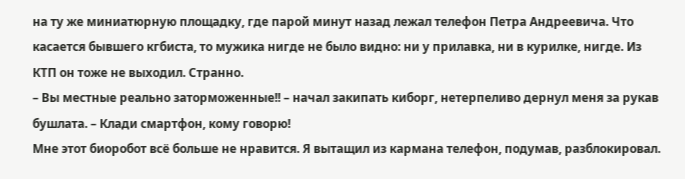на ту же миниатюрную площадку, где парой минут назад лежал телефон Петра Андреевича. Что касается бывшего кгбиста, то мужика нигде не было видно: ни у прилавка, ни в курилке, нигде. Из КТП он тоже не выходил. Странно.
– Вы местные реально заторможенные!! – начал закипать киборг, нетерпеливо дернул меня за рукав бушлата. – Клади смартфон, кому говорю!
Мне этот биоробот всё больше не нравится. Я вытащил из кармана телефон, подумав, разблокировал.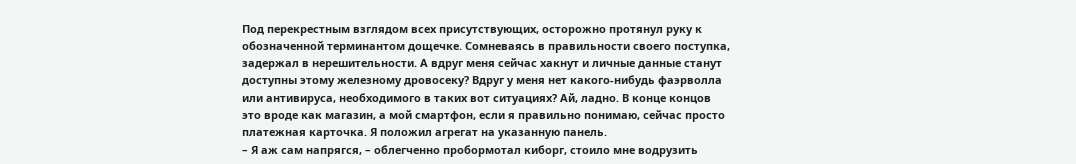Под перекрестным взглядом всех присутствующих, осторожно протянул руку к обозначенной терминантом дощечке. Сомневаясь в правильности своего поступка, задержал в нерешительности. А вдруг меня сейчас хакнут и личные данные станут доступны этому железному дровосеку? Вдруг у меня нет какого-нибудь фаэрволла или антивируса, необходимого в таких вот ситуациях? Ай, ладно. В конце концов это вроде как магазин, а мой смартфон, если я правильно понимаю, сейчас просто платежная карточка. Я положил агрегат на указанную панель.
– Я аж сам напрягся, – облегченно пробормотал киборг, стоило мне водрузить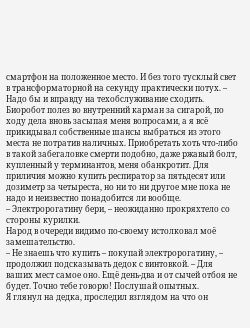смартфон на положенное место. И без того тусклый свет в трансформаторной на секунду практически потух. – Надо бы и вправду на техобслуживание сходить.
Биоробот полез во внутренний карман за сигарой, по ходу дела вновь засыпая меня вопросами, а я всё прикидывал собственные шансы выбраться из этого места не потратив наличных. Приобретать хоть что-либо в такой забегаловке смерти подобно, даже ржавый болт, купленный у терминантов, меня обанкротит. Для приличия можно купить респиратор за пятьдесят или дозиметр за четыреста, но ни то ни другое мне пока не надо и неизвестно понадобится ли вообще.
– Электророгатину бери, – неожиданно прокряхтело со стороны курилки.
Народ в очереди видимо по-своему истолковал моё замешательство.
– Не знаешь что купить – покупай электророгатину, – продолжил подсказывать дедок с винтовкой. – Для ваших мест самое оно. Ещё день-два и от сычей отбоя не будет. Точно тебе говорю! Послушай опытных.
Я глянул на дедка, проследил взглядом на что он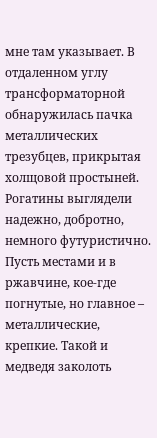мне там указывает. В отдаленном углу трансформаторной обнаружилась пачка металлических трезубцев, прикрытая холщовой простыней. Рогатины выглядели надежно, добротно, немного футуристично. Пусть местами и в ржавчине, кое-где погнутые, но главное – металлические, крепкие. Такой и медведя заколоть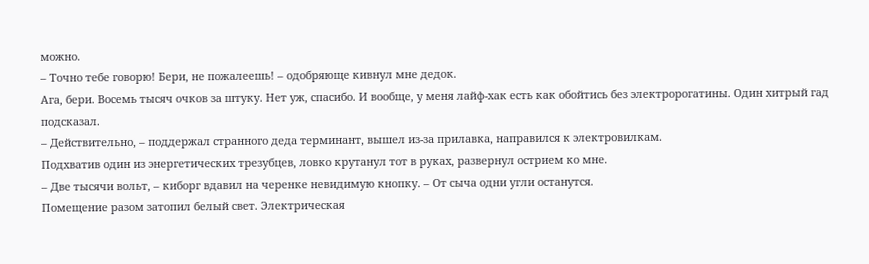можно.
– Точно тебе говорю! Бери, не пожалеешь! – одобряюще кивнул мне дедок.
Ага, бери. Восемь тысяч очков за штуку. Нет уж, спасибо. И вообще, у меня лайф-хак есть как обойтись без электророгатины. Один хитрый гад подсказал.
– Действительно, – поддержал странного деда терминант, вышел из-за прилавка, направился к электровилкам.
Подхватив один из энергетических трезубцев, ловко крутанул тот в руках, развернул острием ко мне.
– Две тысячи вольт, – киборг вдавил на черенке невидимую кнопку. – От сыча одни угли останутся.
Помещение разом затопил белый свет. Электрическая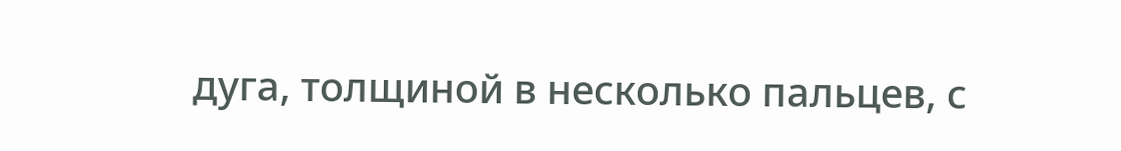дуга, толщиной в несколько пальцев, с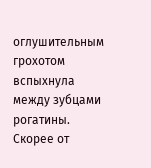оглушительным грохотом вспыхнула между зубцами рогатины. Скорее от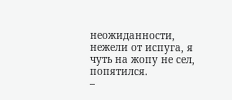неожиданности, нежели от испуга, я чуть на жопу не сел, попятился.
–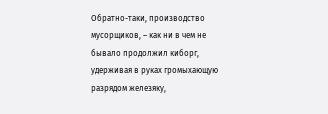Обратно-таки, производство мусорщиков, – как ни в чем не бывало продолжил киборг, удерживая в руках громыхающую разрядом железяку,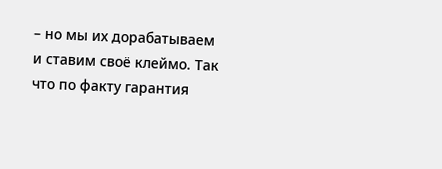– но мы их дорабатываем и ставим своё клеймо. Так что по факту гарантия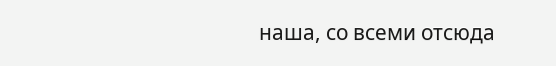наша, со всеми отсюда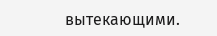вытекающими.